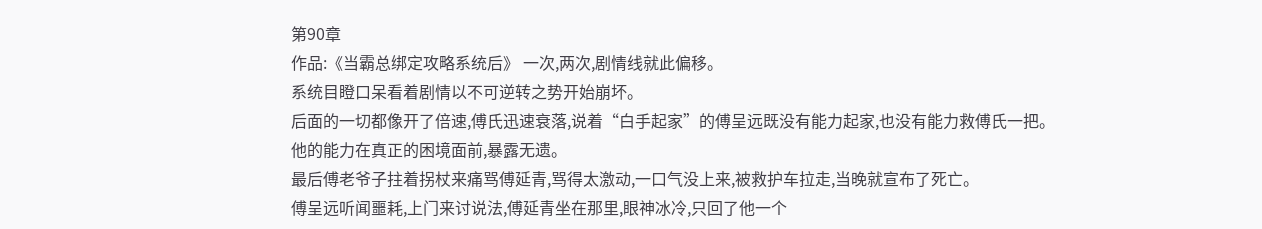第90章
作品:《当霸总绑定攻略系统后》 一次,两次,剧情线就此偏移。
系统目瞪口呆看着剧情以不可逆转之势开始崩坏。
后面的一切都像开了倍速,傅氏迅速衰落,说着“白手起家”的傅呈远既没有能力起家,也没有能力救傅氏一把。
他的能力在真正的困境面前,暴露无遗。
最后傅老爷子拄着拐杖来痛骂傅延青,骂得太激动,一口气没上来,被救护车拉走,当晚就宣布了死亡。
傅呈远听闻噩耗,上门来讨说法,傅延青坐在那里,眼神冰冷,只回了他一个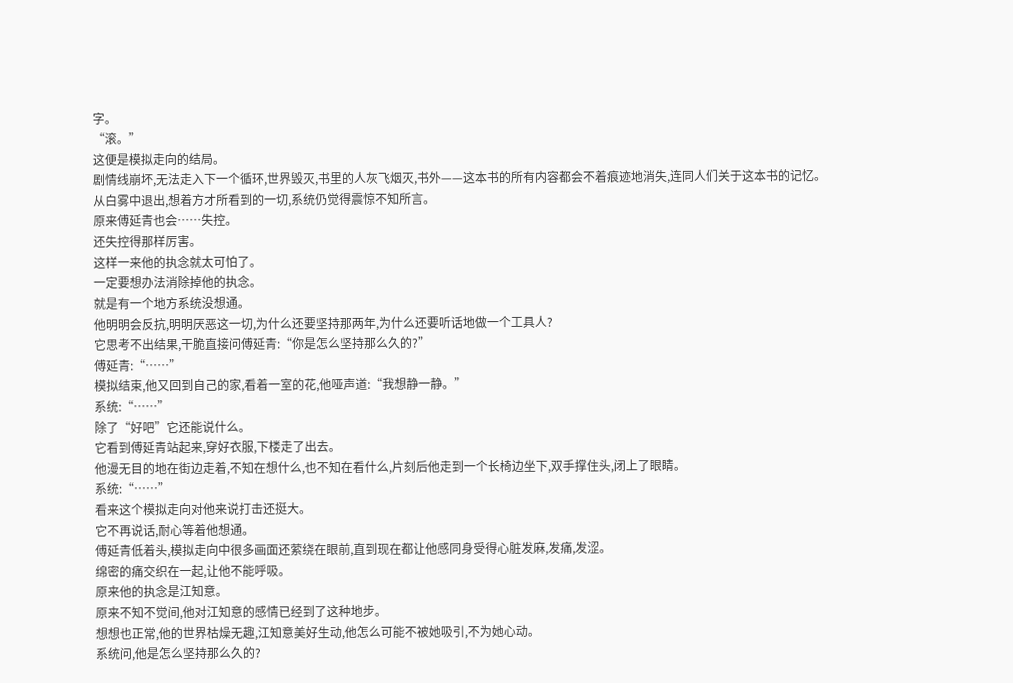字。
“滚。”
这便是模拟走向的结局。
剧情线崩坏,无法走入下一个循环,世界毁灭,书里的人灰飞烟灭,书外——这本书的所有内容都会不着痕迹地消失,连同人们关于这本书的记忆。
从白雾中退出,想着方才所看到的一切,系统仍觉得震惊不知所言。
原来傅延青也会……失控。
还失控得那样厉害。
这样一来他的执念就太可怕了。
一定要想办法消除掉他的执念。
就是有一个地方系统没想通。
他明明会反抗,明明厌恶这一切,为什么还要坚持那两年,为什么还要听话地做一个工具人?
它思考不出结果,干脆直接问傅延青:“你是怎么坚持那么久的?”
傅延青:“……”
模拟结束,他又回到自己的家,看着一室的花,他哑声道:“我想静一静。”
系统:“……”
除了“好吧”它还能说什么。
它看到傅延青站起来,穿好衣服,下楼走了出去。
他漫无目的地在街边走着,不知在想什么,也不知在看什么,片刻后他走到一个长椅边坐下,双手撑住头,闭上了眼睛。
系统:“……”
看来这个模拟走向对他来说打击还挺大。
它不再说话,耐心等着他想通。
傅延青低着头,模拟走向中很多画面还萦绕在眼前,直到现在都让他感同身受得心脏发麻,发痛,发涩。
绵密的痛交织在一起,让他不能呼吸。
原来他的执念是江知意。
原来不知不觉间,他对江知意的感情已经到了这种地步。
想想也正常,他的世界枯燥无趣,江知意美好生动,他怎么可能不被她吸引,不为她心动。
系统问,他是怎么坚持那么久的?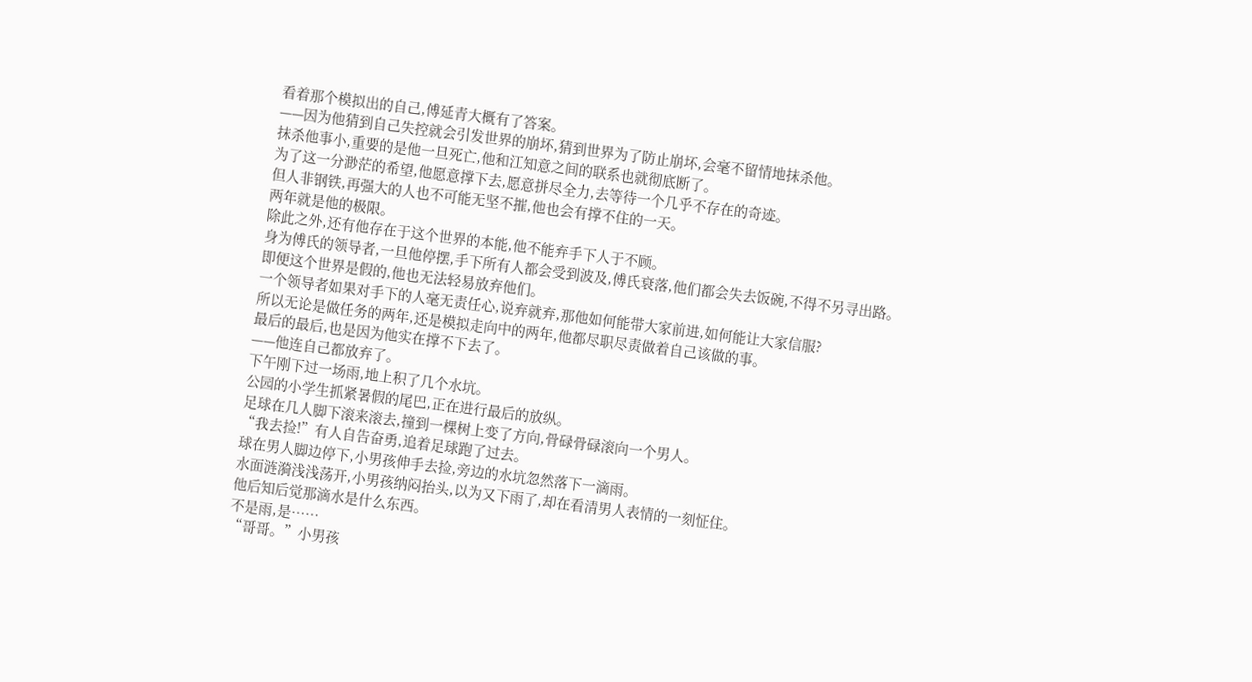看着那个模拟出的自己,傅延青大概有了答案。
——因为他猜到自己失控就会引发世界的崩坏,猜到世界为了防止崩坏,会毫不留情地抹杀他。
抹杀他事小,重要的是他一旦死亡,他和江知意之间的联系也就彻底断了。
为了这一分渺茫的希望,他愿意撑下去,愿意拼尽全力,去等待一个几乎不存在的奇迹。
但人非钢铁,再强大的人也不可能无坚不摧,他也会有撑不住的一天。
两年就是他的极限。
除此之外,还有他存在于这个世界的本能,他不能弃手下人于不顾。
身为傅氏的领导者,一旦他停摆,手下所有人都会受到波及,傅氏衰落,他们都会失去饭碗,不得不另寻出路。
即便这个世界是假的,他也无法轻易放弃他们。
一个领导者如果对手下的人毫无责任心,说弃就弃,那他如何能带大家前进,如何能让大家信服?
所以无论是做任务的两年,还是模拟走向中的两年,他都尽职尽责做着自己该做的事。
最后的最后,也是因为他实在撑不下去了。
——他连自己都放弃了。
下午刚下过一场雨,地上积了几个水坑。
公园的小学生抓紧暑假的尾巴,正在进行最后的放纵。
足球在几人脚下滚来滚去,撞到一棵树上变了方向,骨碌骨碌滚向一个男人。
“我去捡!”有人自告奋勇,追着足球跑了过去。
球在男人脚边停下,小男孩伸手去捡,旁边的水坑忽然落下一滴雨。
水面涟漪浅浅荡开,小男孩纳闷抬头,以为又下雨了,却在看清男人表情的一刻怔住。
他后知后觉那滴水是什么东西。
不是雨,是……
“哥哥。”小男孩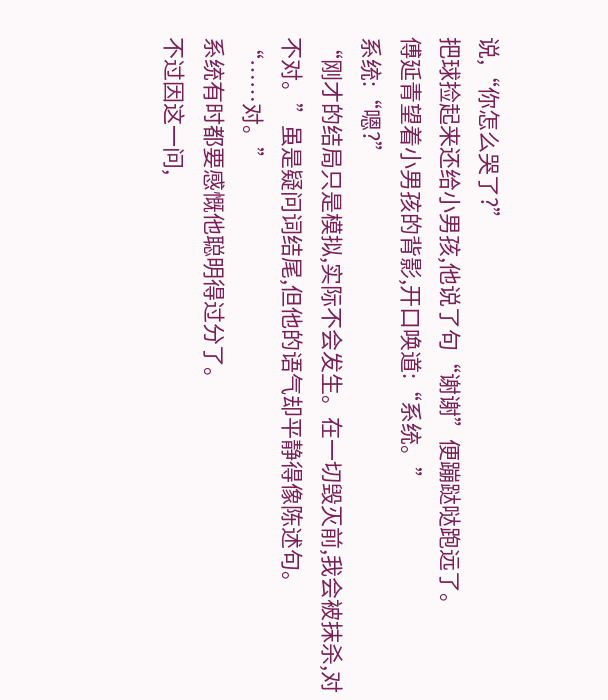说,“你怎么哭了?”
把球捡起来还给小男孩,他说了句“谢谢”便蹦跶哒跑远了。
傅延青望着小男孩的背影,开口唤道:“系统。”
系统:“嗯?”
“刚才的结局只是模拟,实际不会发生。在一切毁灭前,我会被抹杀,对不对。”虽是疑问词结尾,但他的语气却平静得像陈述句。
“……对。”
系统有时都要感慨他聪明得过分了。
不过因这一问,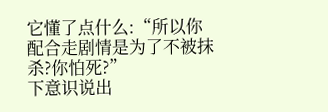它懂了点什么:“所以你配合走剧情是为了不被抹杀?你怕死?”
下意识说出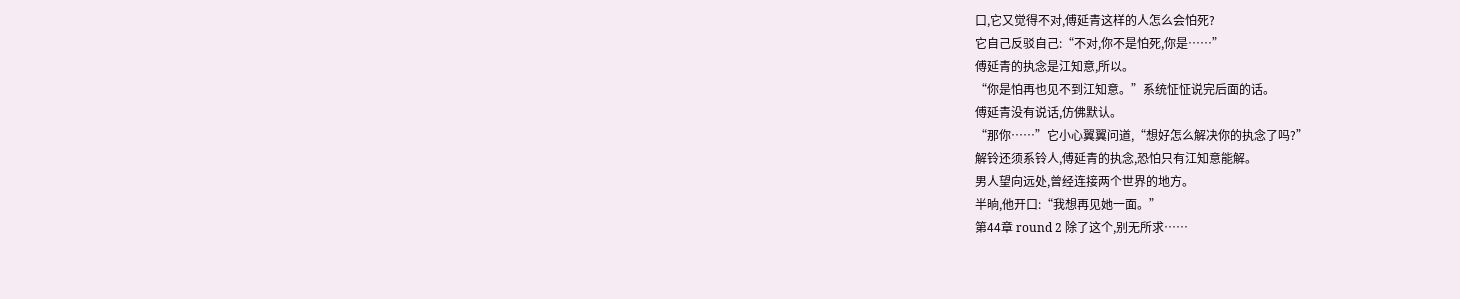口,它又觉得不对,傅延青这样的人怎么会怕死?
它自己反驳自己:“不对,你不是怕死,你是……”
傅延青的执念是江知意,所以。
“你是怕再也见不到江知意。”系统怔怔说完后面的话。
傅延青没有说话,仿佛默认。
“那你……”它小心翼翼问道,“想好怎么解决你的执念了吗?”
解铃还须系铃人,傅延青的执念,恐怕只有江知意能解。
男人望向远处,曾经连接两个世界的地方。
半晌,他开口:“我想再见她一面。”
第44章 round 2 除了这个,别无所求……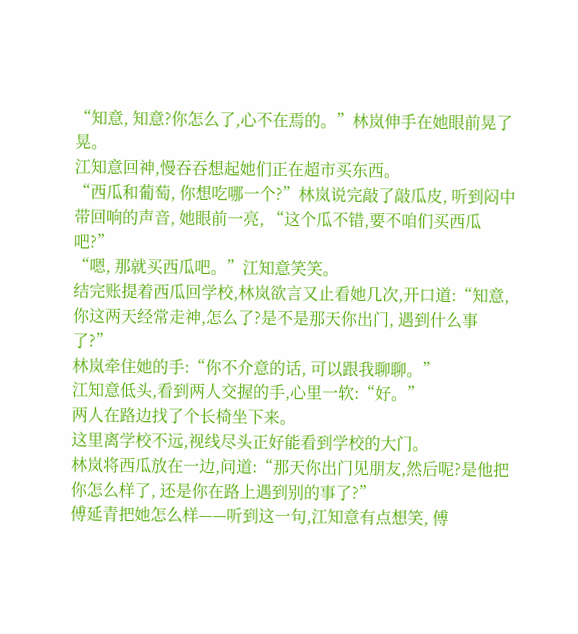“知意, 知意?你怎么了,心不在焉的。”林岚伸手在她眼前晃了晃。
江知意回神,慢吞吞想起她们正在超市买东西。
“西瓜和葡萄, 你想吃哪一个?”林岚说完敲了敲瓜皮, 听到闷中带回响的声音, 她眼前一亮, “这个瓜不错,要不咱们买西瓜吧?”
“嗯, 那就买西瓜吧。”江知意笑笑。
结完账提着西瓜回学校,林岚欲言又止看她几次,开口道:“知意, 你这两天经常走神,怎么了?是不是那天你出门, 遇到什么事了?”
林岚牵住她的手:“你不介意的话, 可以跟我聊聊。”
江知意低头,看到两人交握的手,心里一软:“好。”
两人在路边找了个长椅坐下来。
这里离学校不远,视线尽头正好能看到学校的大门。
林岚将西瓜放在一边,问道:“那天你出门见朋友,然后呢?是他把你怎么样了, 还是你在路上遇到别的事了?”
傅延青把她怎么样——听到这一句,江知意有点想笑, 傅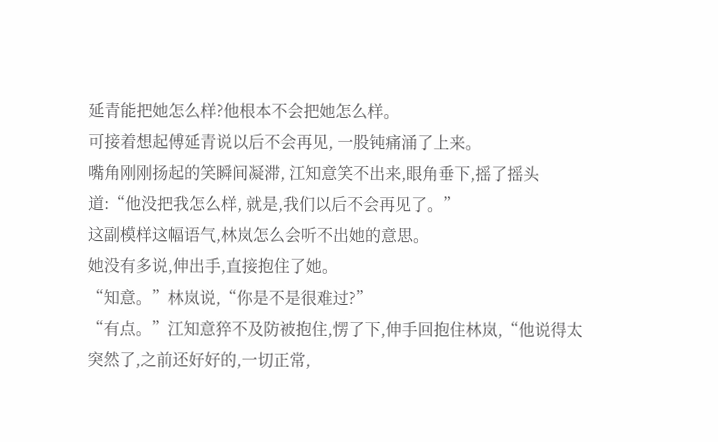延青能把她怎么样?他根本不会把她怎么样。
可接着想起傅延青说以后不会再见, 一股钝痛涌了上来。
嘴角刚刚扬起的笑瞬间凝滞, 江知意笑不出来,眼角垂下,摇了摇头道:“他没把我怎么样, 就是,我们以后不会再见了。”
这副模样这幅语气,林岚怎么会听不出她的意思。
她没有多说,伸出手,直接抱住了她。
“知意。”林岚说,“你是不是很难过?”
“有点。”江知意猝不及防被抱住,愣了下,伸手回抱住林岚,“他说得太突然了,之前还好好的,一切正常,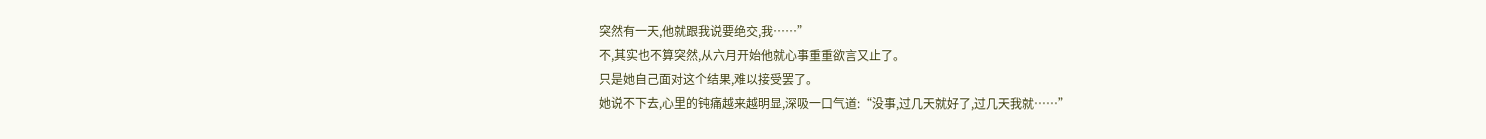突然有一天,他就跟我说要绝交,我……”
不,其实也不算突然,从六月开始他就心事重重欲言又止了。
只是她自己面对这个结果,难以接受罢了。
她说不下去,心里的钝痛越来越明显,深吸一口气道:“没事,过几天就好了,过几天我就……”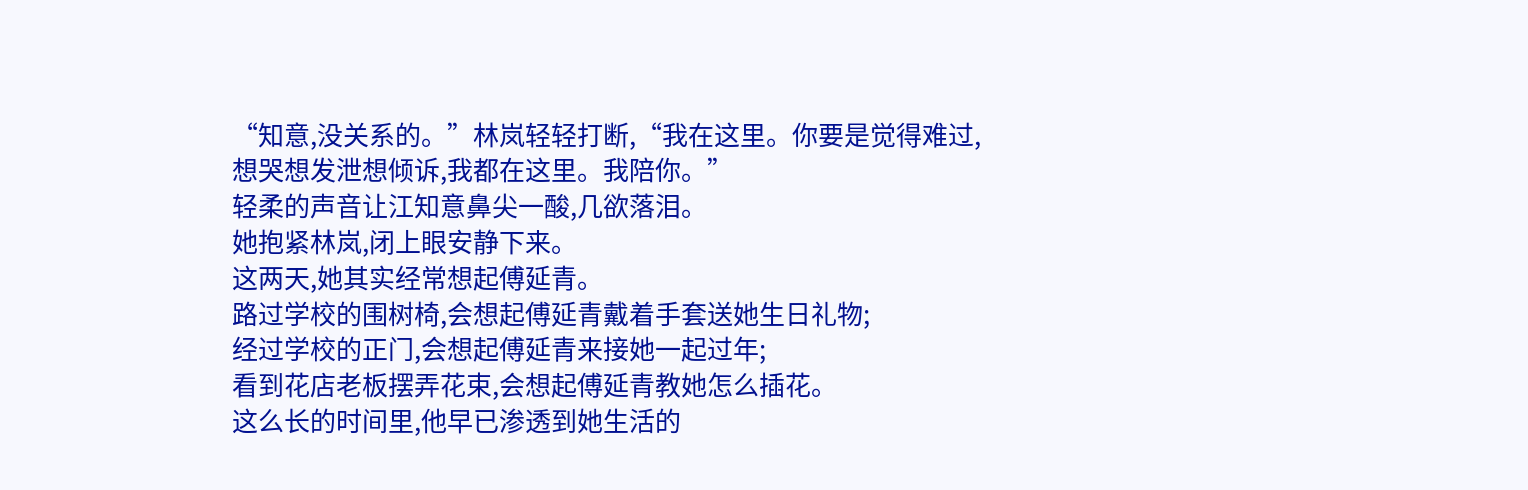“知意,没关系的。”林岚轻轻打断,“我在这里。你要是觉得难过,想哭想发泄想倾诉,我都在这里。我陪你。”
轻柔的声音让江知意鼻尖一酸,几欲落泪。
她抱紧林岚,闭上眼安静下来。
这两天,她其实经常想起傅延青。
路过学校的围树椅,会想起傅延青戴着手套送她生日礼物;
经过学校的正门,会想起傅延青来接她一起过年;
看到花店老板摆弄花束,会想起傅延青教她怎么插花。
这么长的时间里,他早已渗透到她生活的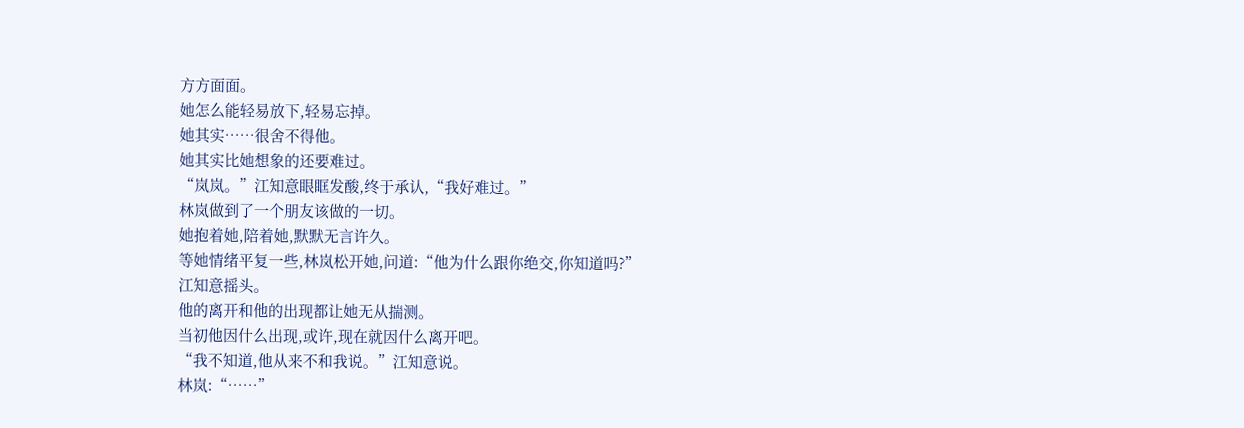方方面面。
她怎么能轻易放下,轻易忘掉。
她其实……很舍不得他。
她其实比她想象的还要难过。
“岚岚。”江知意眼眶发酸,终于承认,“我好难过。”
林岚做到了一个朋友该做的一切。
她抱着她,陪着她,默默无言许久。
等她情绪平复一些,林岚松开她,问道:“他为什么跟你绝交,你知道吗?”
江知意摇头。
他的离开和他的出现都让她无从揣测。
当初他因什么出现,或许,现在就因什么离开吧。
“我不知道,他从来不和我说。”江知意说。
林岚:“……”